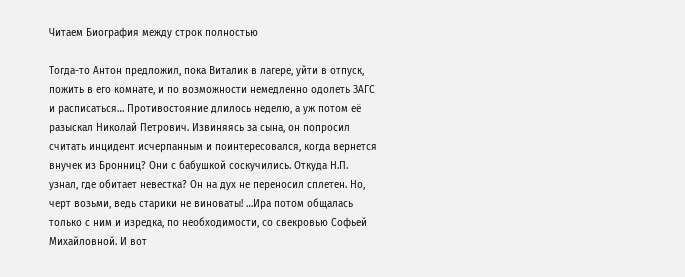Читаем Биография между строк полностью

Тогда-то Антон предложил, пока Виталик в лагере, уйти в отпуск, пожить в его комнате, и по возможности немедленно одолеть ЗАГС и расписаться… Противостояние длилось неделю, а уж потом её разыскал Николай Петрович. Извиняясь за сына, он попросил считать инцидент исчерпанным и поинтересовался, когда вернется внучек из Бронниц? Они с бабушкой соскучились. Откуда Н.П. узнал, где обитает невестка? Он на дух не переносил сплетен. Но, черт возьми, ведь старики не виноваты! …Ира потом общалась только с ним и изредка, по необходимости, со свекровью Софьей Михайловной. И вот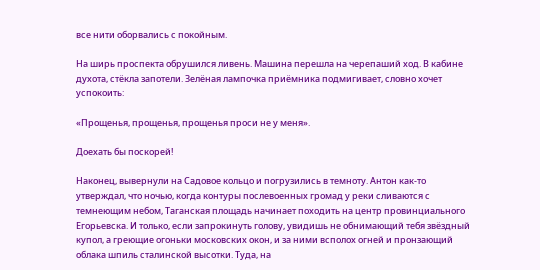все нити оборвались с покойным.

На ширь проспекта обрушился ливень. Машина перешла на черепаший ход. В кабине духота, стёкла запотели. Зелёная лампочка приёмника подмигивает, словно хочет успокоить:

«Прощенья, прощенья, прощенья проси не у меня».

Доехать бы поскорей!

Наконец, вывернули на Садовое кольцо и погрузились в темноту. Антон как-то утверждал, что ночью, когда контуры послевоенных громад у реки сливаются с темнеющим небом, Таганская площадь начинает походить на центр провинциального Егорьевска. И только, если запрокинуть голову, увидишь не обнимающий тебя звёздный купол, а греющие огоньки московских окон, и за ними всполох огней и пронзающий облака шпиль сталинской высотки. Туда, на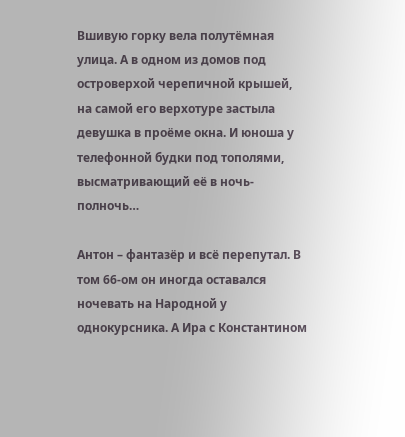Вшивую горку вела полутёмная улица. А в одном из домов под островерхой черепичной крышей, на самой его верхотуре застыла девушка в проёме окна. И юноша у телефонной будки под тополями, высматривающий её в ночь-полночь…

Антон – фантазёр и всё перепутал. В том 66-ом он иногда оставался ночевать на Народной у однокурсника. А Ира с Константином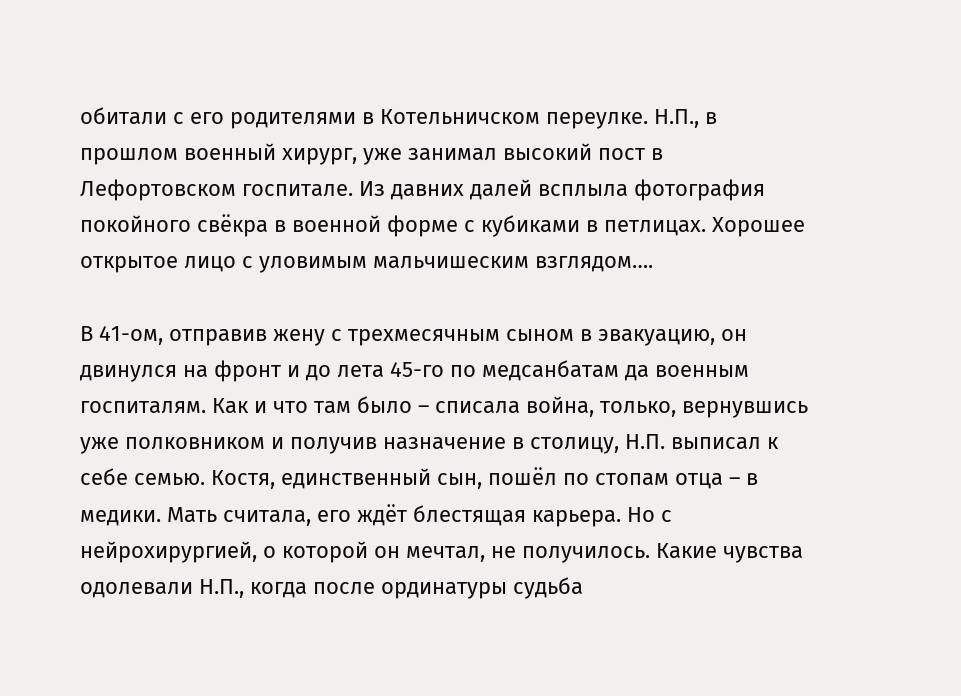обитали с его родителями в Котельничском переулке. Н.П., в прошлом военный хирург, уже занимал высокий пост в Лефортовском госпитале. Из давних далей всплыла фотография покойного свёкра в военной форме с кубиками в петлицах. Хорошее открытое лицо с уловимым мальчишеским взглядом….

В 41-ом, отправив жену с трехмесячным сыном в эвакуацию, он двинулся на фронт и до лета 45-го по медсанбатам да военным госпиталям. Как и что там было – списала война, только, вернувшись уже полковником и получив назначение в столицу, Н.П. выписал к себе семью. Костя, единственный сын, пошёл по стопам отца – в медики. Мать считала, его ждёт блестящая карьера. Но с нейрохирургией, о которой он мечтал, не получилось. Какие чувства одолевали Н.П., когда после ординатуры судьба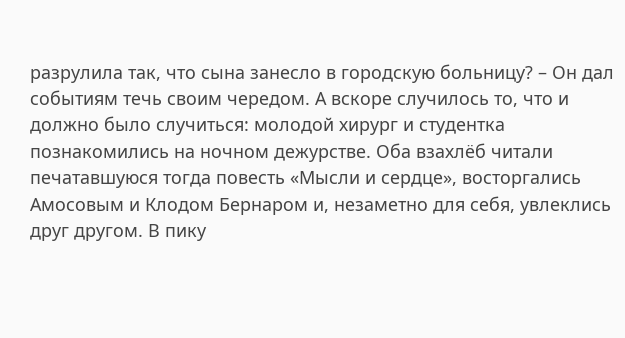разрулила так, что сына занесло в городскую больницу? – Он дал событиям течь своим чередом. А вскоре случилось то, что и должно было случиться: молодой хирург и студентка познакомились на ночном дежурстве. Оба взахлёб читали печатавшуюся тогда повесть «Мысли и сердце», восторгались Амосовым и Клодом Бернаром и, незаметно для себя, увлеклись друг другом. В пику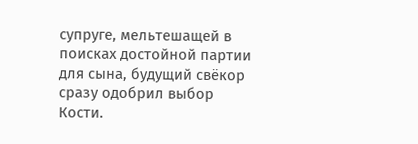супруге, мельтешащей в поисках достойной партии для сына, будущий свёкор сразу одобрил выбор Кости.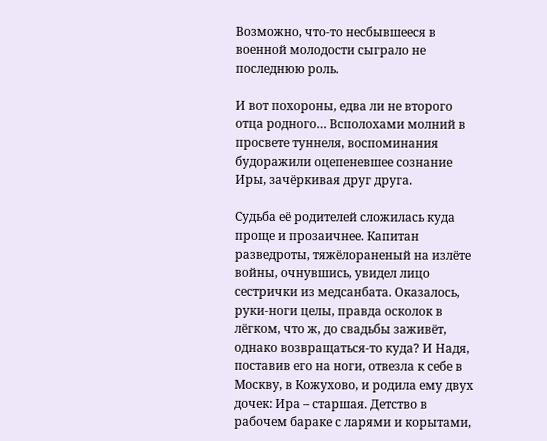Возможно, что-то несбывшееся в военной молодости сыграло не последнюю роль.

И вот похороны, едва ли не второго отца родного… Всполохами молний в просвете туннеля, воспоминания будоражили оцепеневшее сознание Иры, зачёркивая друг друга.

Судьба её родителей сложилась куда проще и прозаичнее. Капитан разведроты, тяжёлораненый на излёте войны, очнувшись, увидел лицо сестрички из медсанбата. Оказалось, руки-ноги целы, правда осколок в лёгком, что ж, до свадьбы заживёт, однако возвращаться-то куда? И Надя, поставив его на ноги, отвезла к себе в Москву, в Кожухово, и родила ему двух дочек: Ира – старшая. Детство в рабочем бараке с ларями и корытами,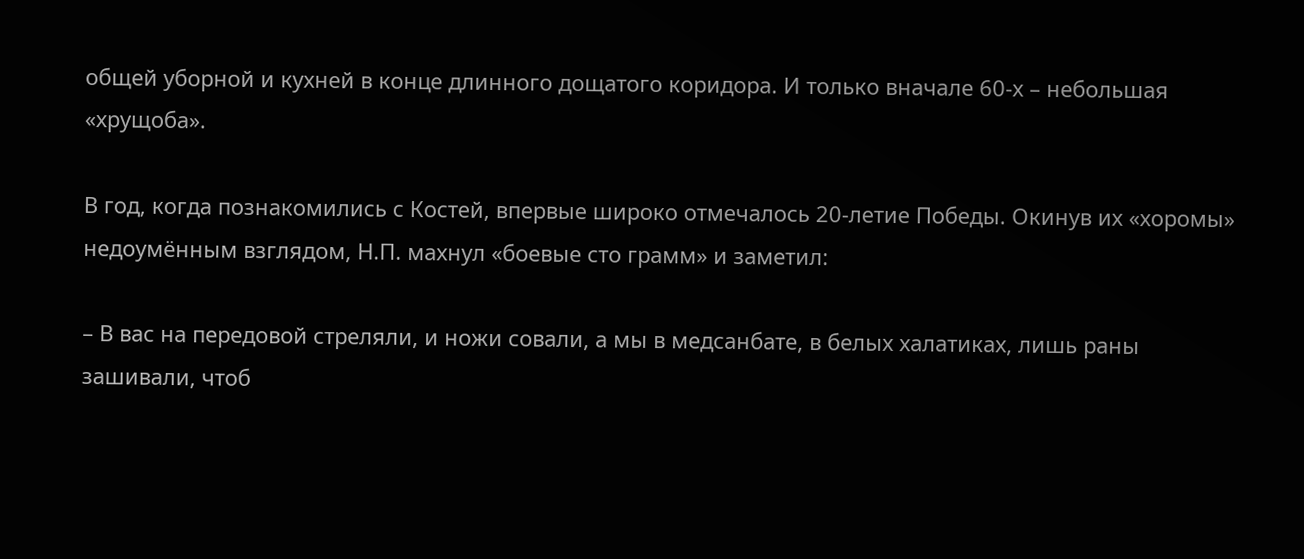общей уборной и кухней в конце длинного дощатого коридора. И только вначале 60-х – небольшая «хрущоба».

В год, когда познакомились с Костей, впервые широко отмечалось 20-летие Победы. Окинув их «хоромы» недоумённым взглядом, Н.П. махнул «боевые сто грамм» и заметил:

– В вас на передовой стреляли, и ножи совали, а мы в медсанбате, в белых халатиках, лишь раны зашивали, чтоб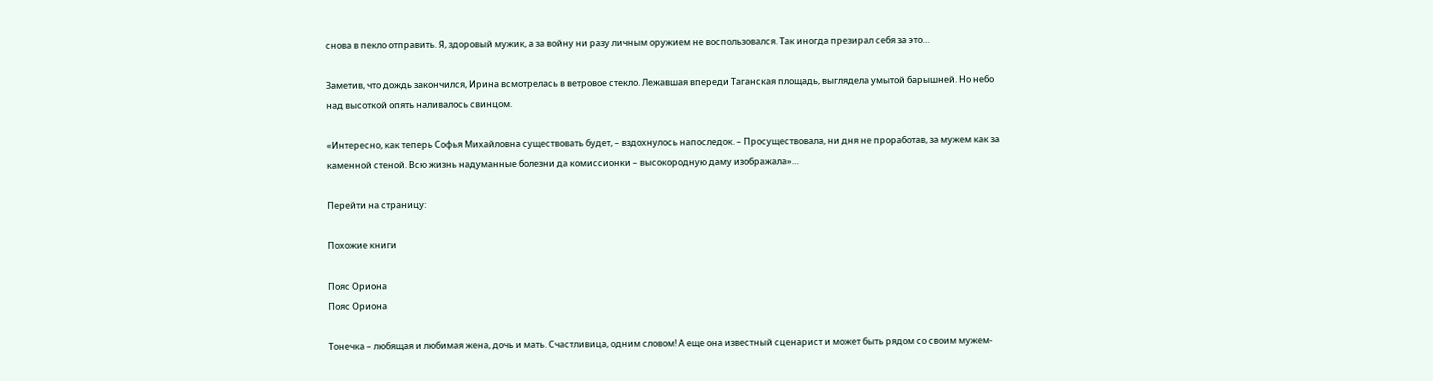снова в пекло отправить. Я, здоровый мужик, а за войну ни разу личным оружием не воспользовался. Так иногда презирал себя за это…

Заметив, что дождь закончился, Ирина всмотрелась в ветровое стекло. Лежавшая впереди Таганская площадь, выглядела умытой барышней. Но небо над высоткой опять наливалось свинцом.

«Интересно, как теперь Софья Михайловна существовать будет, – вздохнулось напоследок. – Просуществовала, ни дня не проработав, за мужем как за каменной стеной. Всю жизнь надуманные болезни да комиссионки – высокородную даму изображала»…

Перейти на страницу:

Похожие книги

Пояс Ориона
Пояс Ориона

Тонечка – любящая и любимая жена, дочь и мать. Счастливица, одним словом! А еще она известный сценарист и может быть рядом со своим мужем-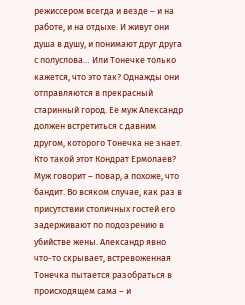режиссером всегда и везде – и на работе, и на отдыхе. И живут они душа в душу, и понимают друг друга с полуслова… Или Тонечке только кажется, что это так? Однажды они отправляются в прекрасный старинный город. Ее муж Александр должен встретиться с давним другом, которого Тонечка не знает. Кто такой этот Кондрат Ермолаев? Муж говорит – повар, а похоже, что бандит. Во всяком случае, как раз в присутствии столичных гостей его задерживают по подозрению в убийстве жены. Александр явно что-то скрывает, встревоженная Тонечка пытается разобраться в происходящем сама – и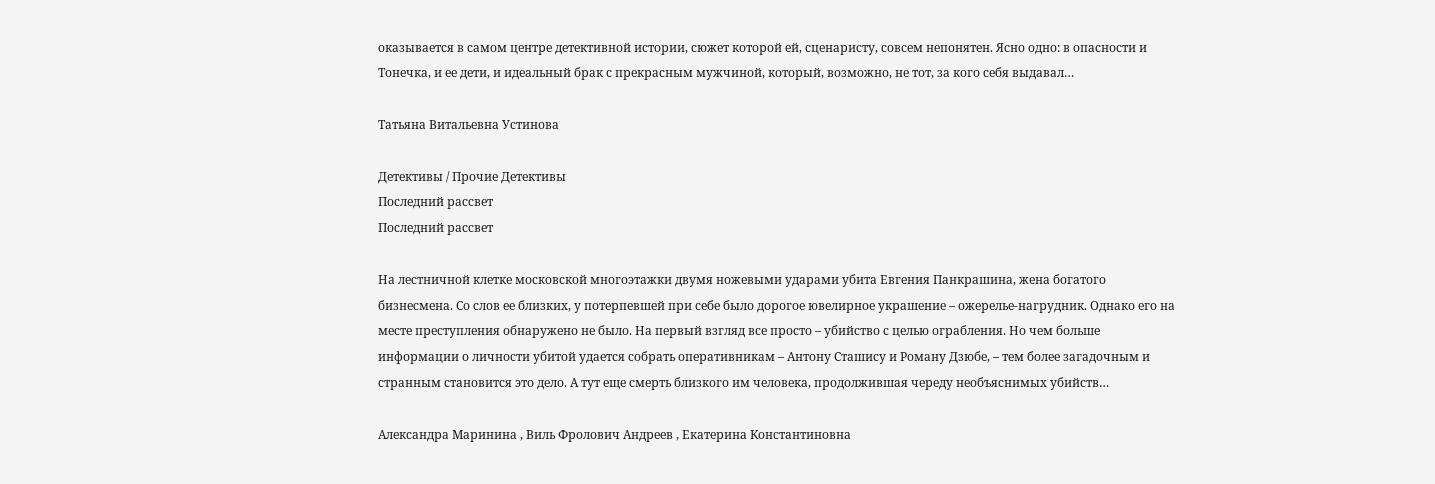оказывается в самом центре детективной истории, сюжет которой ей, сценаристу, совсем непонятен. Ясно одно: в опасности и Тонечка, и ее дети, и идеальный брак с прекрасным мужчиной, который, возможно, не тот, за кого себя выдавал…

Татьяна Витальевна Устинова

Детективы / Прочие Детективы
Последний рассвет
Последний рассвет

На лестничной клетке московской многоэтажки двумя ножевыми ударами убита Евгения Панкрашина, жена богатого бизнесмена. Со слов ее близких, у потерпевшей при себе было дорогое ювелирное украшение – ожерелье-нагрудник. Однако его на месте преступления обнаружено не было. На первый взгляд все просто – убийство с целью ограбления. Но чем больше информации о личности убитой удается собрать оперативникам – Антону Сташису и Роману Дзюбе, – тем более загадочным и странным становится это дело. А тут еще смерть близкого им человека, продолжившая череду необъяснимых убийств…

Александра Маринина , Виль Фролович Андреев , Екатерина Константиновна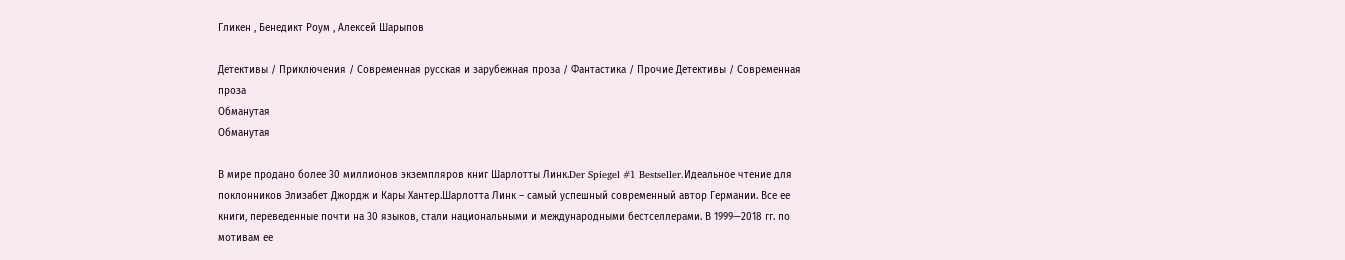Гликен , Бенедикт Роум , Алексей Шарыпов

Детективы / Приключения / Современная русская и зарубежная проза / Фантастика / Прочие Детективы / Современная проза
Обманутая
Обманутая

В мире продано более 30 миллионов экземпляров книг Шарлотты Линк.Der Spiegel #1 Bestseller.Идеальное чтение для поклонников Элизабет Джордж и Кары Хантер.Шарлотта Линк – самый успешный современный автор Германии. Все ее книги, переведенные почти на 30 языков, стали национальными и международными бестселлерами. В 1999—2018 гг. по мотивам ее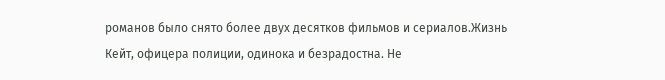романов было снято более двух десятков фильмов и сериалов.Жизнь Кейт, офицера полиции, одинока и безрадостна. Не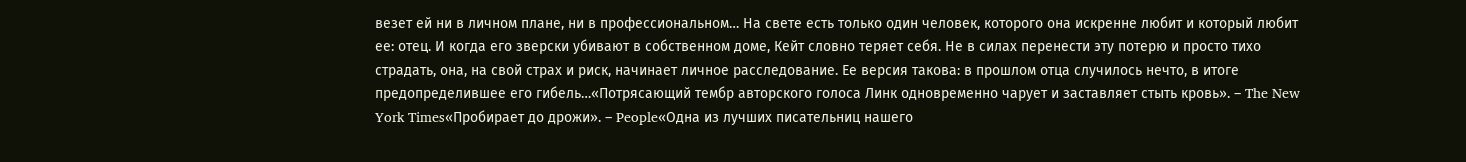везет ей ни в личном плане, ни в профессиональном… На свете есть только один человек, которого она искренне любит и который любит ее: отец. И когда его зверски убивают в собственном доме, Кейт словно теряет себя. Не в силах перенести эту потерю и просто тихо страдать, она, на свой страх и риск, начинает личное расследование. Ее версия такова: в прошлом отца случилось нечто, в итоге предопределившее его гибель…«Потрясающий тембр авторского голоса Линк одновременно чарует и заставляет стыть кровь». – The New York Times«Пробирает до дрожи». – People«Одна из лучших писательниц нашего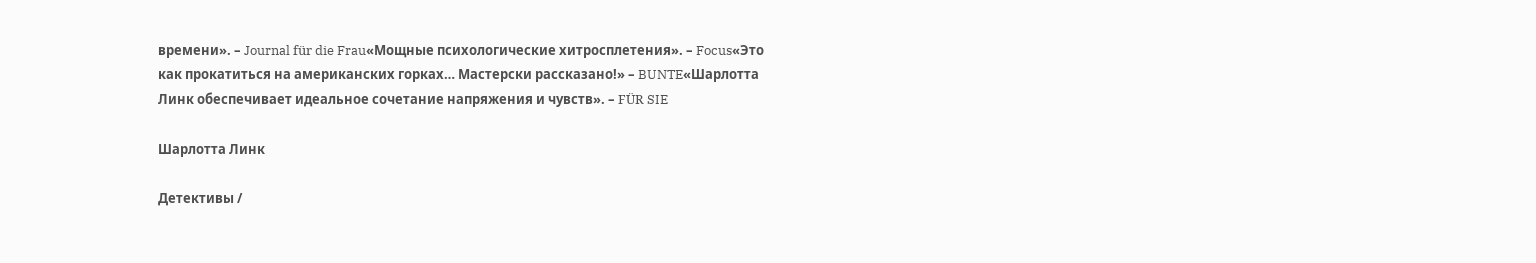времени». – Journal für die Frau«Мощные психологические хитросплетения». – Focus«Это как прокатиться на американских горках… Мастерски рассказано!» – BUNTE«Шарлотта Линк обеспечивает идеальное сочетание напряжения и чувств». – FÜR SIE

Шарлотта Линк

Детективы /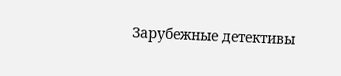Зарубежные детективы